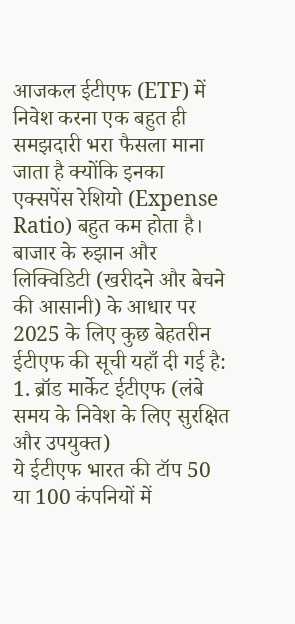आजकल ईटीएफ (ETF) में निवेश करना एक बहुत ही समझदारी भरा फैसला माना जाता है क्योंकि इनका एक्सपेंस रेशियो (Expense Ratio) बहुत कम होता है।
बाजार के रुझान और लिक्विडिटी (खरीदने और बेचने की आसानी) के आधार पर 2025 के लिए कुछ बेहतरीन ईटीएफ की सूची यहाँ दी गई है:
1. ब्रॉड मार्केट ईटीएफ (लंबे समय के निवेश के लिए सुरक्षित और उपयुक्त)
ये ईटीएफ भारत की टॉप 50 या 100 कंपनियों में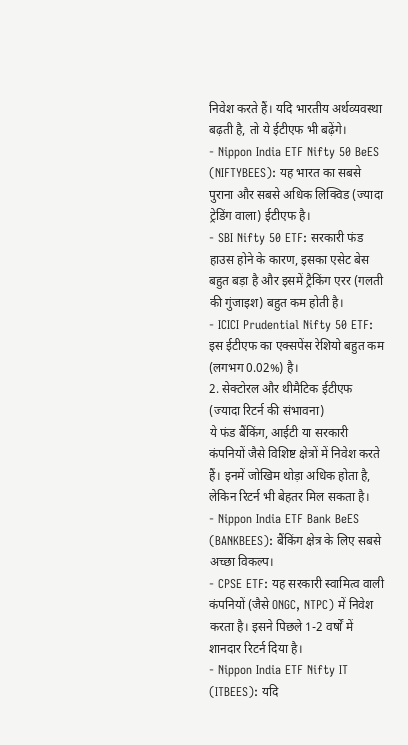निवेश करते हैं। यदि भारतीय अर्थव्यवस्था बढ़ती है, तो ये ईटीएफ भी बढ़ेंगे।
- Nippon India ETF Nifty 50 BeES (NIFTYBEES): यह भारत का सबसे पुराना और सबसे अधिक लिक्विड (ज्यादा ट्रेडिंग वाला) ईटीएफ है।
- SBI Nifty 50 ETF: सरकारी फंड हाउस होने के कारण, इसका एसेट बेस बहुत बड़ा है और इसमें ट्रैकिंग एरर (गलती की गुंजाइश) बहुत कम होती है।
- ICICI Prudential Nifty 50 ETF: इस ईटीएफ का एक्सपेंस रेशियो बहुत कम (लगभग 0.02%) है।
2. सेक्टोरल और थीमैटिक ईटीएफ (ज्यादा रिटर्न की संभावना)
ये फंड बैंकिंग, आईटी या सरकारी कंपनियों जैसे विशिष्ट क्षेत्रों में निवेश करते हैं। इनमें जोखिम थोड़ा अधिक होता है, लेकिन रिटर्न भी बेहतर मिल सकता है।
- Nippon India ETF Bank BeES (BANKBEES): बैंकिंग क्षेत्र के लिए सबसे अच्छा विकल्प।
- CPSE ETF: यह सरकारी स्वामित्व वाली कंपनियों (जैसे ONGC, NTPC) में निवेश करता है। इसने पिछले 1-2 वर्षों में शानदार रिटर्न दिया है।
- Nippon India ETF Nifty IT (ITBEES): यदि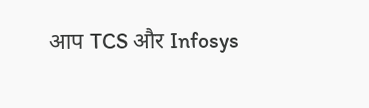आप TCS और Infosys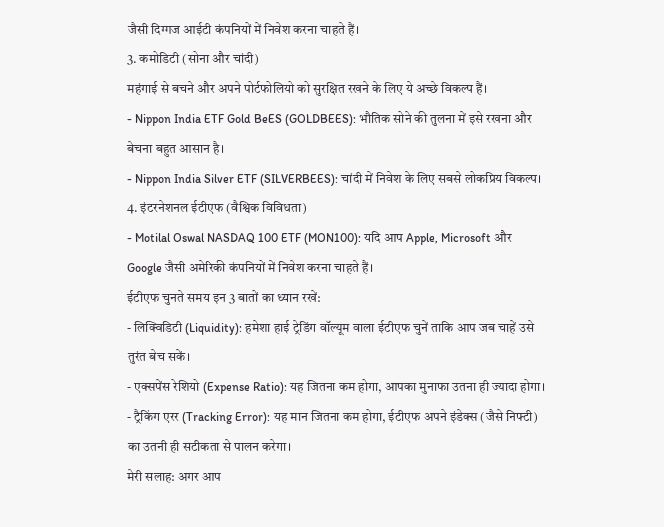जैसी दिग्गज आईटी कंपनियों में निवेश करना चाहते हैं।
3. कमोडिटी (सोना और चांदी)
महंगाई से बचने और अपने पोर्टफोलियो को सुरक्षित रखने के लिए ये अच्छे विकल्प हैं।
- Nippon India ETF Gold BeES (GOLDBEES): भौतिक सोने की तुलना में इसे रखना और बेचना बहुत आसान है।
- Nippon India Silver ETF (SILVERBEES): चांदी में निवेश के लिए सबसे लोकप्रिय विकल्प।
4. इंटरनेशनल ईटीएफ (वैश्विक विविधता)
- Motilal Oswal NASDAQ 100 ETF (MON100): यदि आप Apple, Microsoft और Google जैसी अमेरिकी कंपनियों में निवेश करना चाहते हैं।
ईटीएफ चुनते समय इन 3 बातों का ध्यान रखें:
- लिक्विडिटी (Liquidity): हमेशा हाई ट्रेडिंग वॉल्यूम वाला ईटीएफ चुनें ताकि आप जब चाहें उसे तुरंत बेच सकें।
- एक्सपेंस रेशियो (Expense Ratio): यह जितना कम होगा, आपका मुनाफा उतना ही ज्यादा होगा।
- ट्रैकिंग एरर (Tracking Error): यह मान जितना कम होगा, ईटीएफ अपने इंडेक्स (जैसे निफ्टी) का उतनी ही सटीकता से पालन करेगा।
मेरी सलाह: अगर आप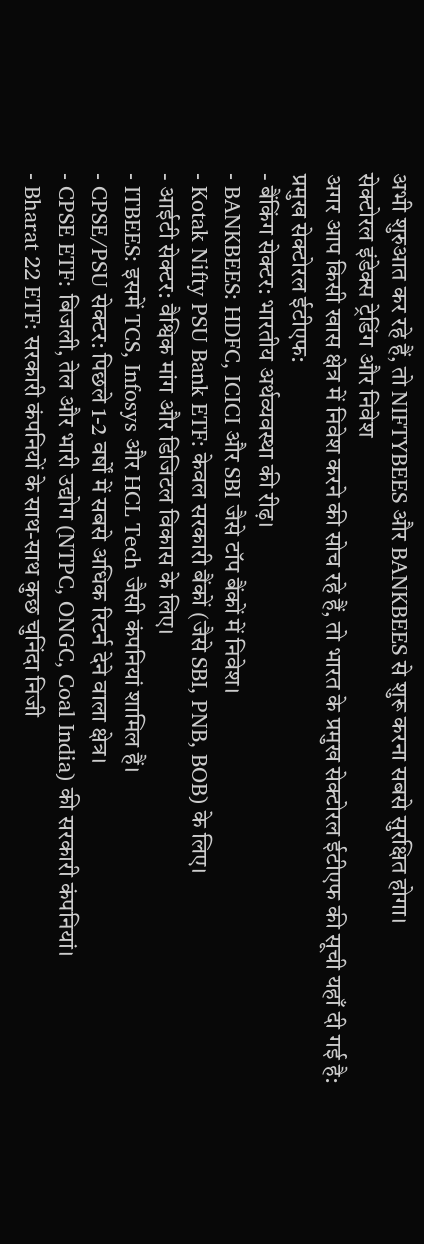अभी शुरुआत कर रहे हैं, तो NIFTYBEES और BANKBEES से शुरू करना सबसे सुरक्षित होगा।
सेक्टोरल इंडेक्स ट्रेडिंग और निवेश
अगर आप किसी खास क्षेत्र में निवेश करने की सोच रहे हैं, तो भारत के प्रमुख सेक्टोरल ईटीएफ की सूची यहाँ दी गई है:
प्रमुख सेक्टोरल ईटीएफ:
- बैंकिंग सेक्टर: भारतीय अर्थव्यवस्था की रीढ़।
- BANKBEES: HDFC, ICICI और SBI जैसे टॉप बैंकों में निवेश।
- Kotak Nifty PSU Bank ETF: केवल सरकारी बैंकों (जैसे SBI, PNB, BOB) के लिए।
- आईटी सेक्टर: वैश्विक मांग और डिजिटल विकास के लिए।
- ITBEES: इसमें TCS, Infosys और HCL Tech जैसी कंपनियां शामिल हैं।
- CPSE/PSU सेक्टर: पिछले 1-2 वर्षों में सबसे अधिक रिटर्न देने वाला क्षेत्र।
- CPSE ETF: बिजली, तेल और भारी उद्योग (NTPC, ONGC, Coal India) की सरकारी कंपनियां।
- Bharat 22 ETF: सरकारी कंपनियों के साथ-साथ कुछ चुनिंदा निजी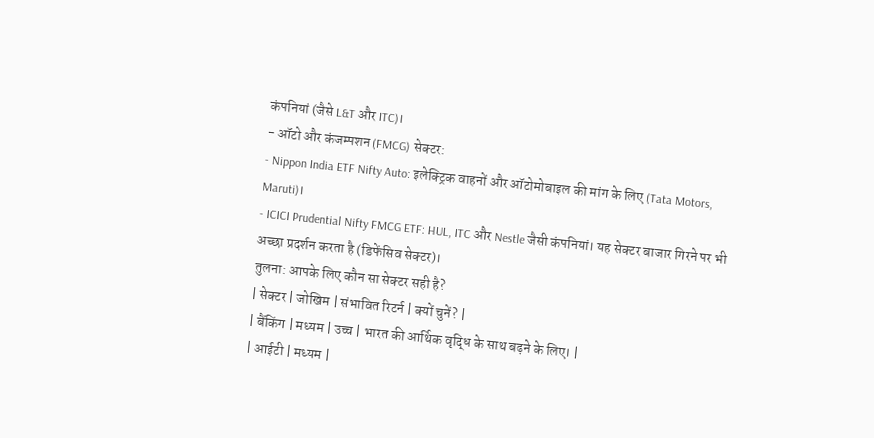कंपनियां (जैसे L&T और ITC)।
- ऑटो और कंजम्पशन (FMCG) सेक्टर:
- Nippon India ETF Nifty Auto: इलेक्ट्रिक वाहनों और ऑटोमोबाइल की मांग के लिए (Tata Motors, Maruti)।
- ICICI Prudential Nifty FMCG ETF: HUL, ITC और Nestle जैसी कंपनियां। यह सेक्टर बाजार गिरने पर भी अच्छा प्रदर्शन करता है (डिफेंसिव सेक्टर)।
तुलना: आपके लिए कौन सा सेक्टर सही है?
| सेक्टर | जोखिम | संभावित रिटर्न | क्यों चुनें? |
| बैंकिंग | मध्यम | उच्च | भारत की आर्थिक वृद्धि के साथ बढ़ने के लिए। |
| आईटी | मध्यम |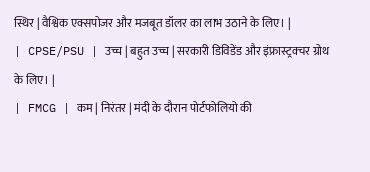स्थिर | वैश्विक एक्सपोजर और मजबूत डॉलर का लाभ उठाने के लिए। |
| CPSE/PSU | उच्च | बहुत उच्च | सरकारी डिविडेंड और इंफ्रास्ट्रक्चर ग्रोथ के लिए। |
| FMCG | कम | निरंतर | मंदी के दौरान पोर्टफोलियो की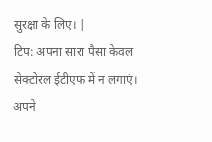सुरक्षा के लिए। |
टिप: अपना सारा पैसा केवल सेक्टोरल ईटीएफ में न लगाएं। अपने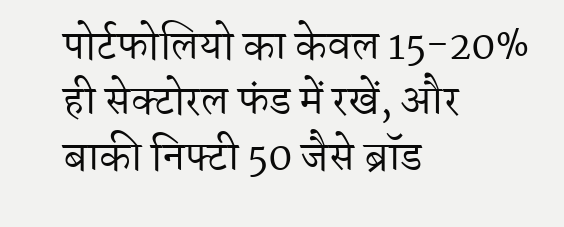पोर्टफोलियो का केवल 15-20% ही सेक्टोरल फंड में रखें, और बाकी निफ्टी 50 जैसे ब्रॉड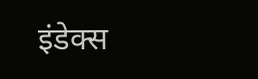इंडेक्स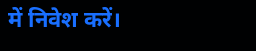में निवेश करें।